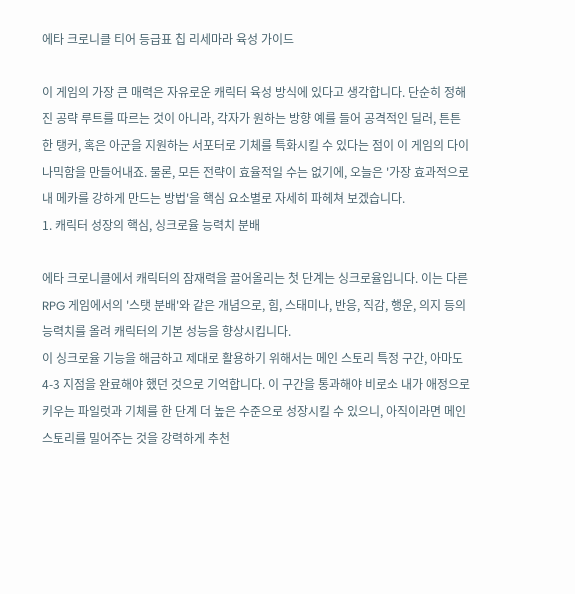에타 크로니클 티어 등급표 칩 리세마라 육성 가이드

이 게임의 가장 큰 매력은 자유로운 캐릭터 육성 방식에 있다고 생각합니다. 단순히 정해진 공략 루트를 따르는 것이 아니라, 각자가 원하는 방향 예를 들어 공격적인 딜러, 튼튼한 탱커, 혹은 아군을 지원하는 서포터로 기체를 특화시킬 수 있다는 점이 이 게임의 다이나믹함을 만들어내죠. 물론, 모든 전략이 효율적일 수는 없기에, 오늘은 '가장 효과적으로 내 메카를 강하게 만드는 방법'을 핵심 요소별로 자세히 파헤쳐 보겠습니다.
1. 캐릭터 성장의 핵심, 싱크로율 능력치 분배

에타 크로니클에서 캐릭터의 잠재력을 끌어올리는 첫 단계는 싱크로율입니다. 이는 다른 RPG 게임에서의 '스탯 분배'와 같은 개념으로, 힘, 스태미나, 반응, 직감, 행운, 의지 등의 능력치를 올려 캐릭터의 기본 성능을 향상시킵니다.
이 싱크로율 기능을 해금하고 제대로 활용하기 위해서는 메인 스토리 특정 구간, 아마도 4-3 지점을 완료해야 했던 것으로 기억합니다. 이 구간을 통과해야 비로소 내가 애정으로 키우는 파일럿과 기체를 한 단계 더 높은 수준으로 성장시킬 수 있으니, 아직이라면 메인 스토리를 밀어주는 것을 강력하게 추천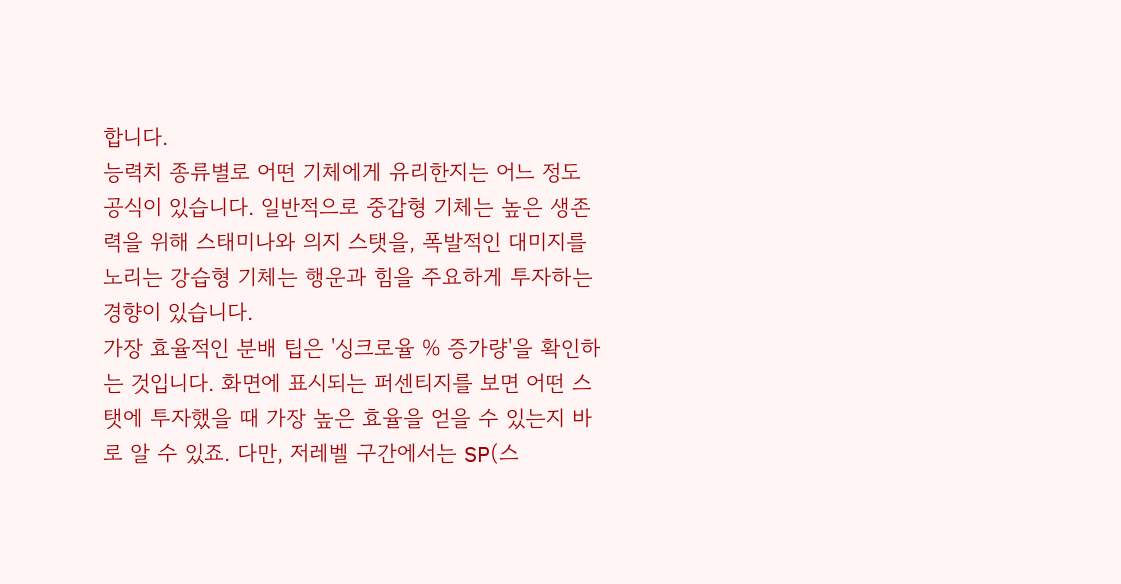합니다.
능력치 종류별로 어떤 기체에게 유리한지는 어느 정도 공식이 있습니다. 일반적으로 중갑형 기체는 높은 생존력을 위해 스태미나와 의지 스탯을, 폭발적인 대미지를 노리는 강습형 기체는 행운과 힘을 주요하게 투자하는 경향이 있습니다.
가장 효율적인 분배 팁은 '싱크로율 % 증가량'을 확인하는 것입니다. 화면에 표시되는 퍼센티지를 보면 어떤 스탯에 투자했을 때 가장 높은 효율을 얻을 수 있는지 바로 알 수 있죠. 다만, 저레벨 구간에서는 SP(스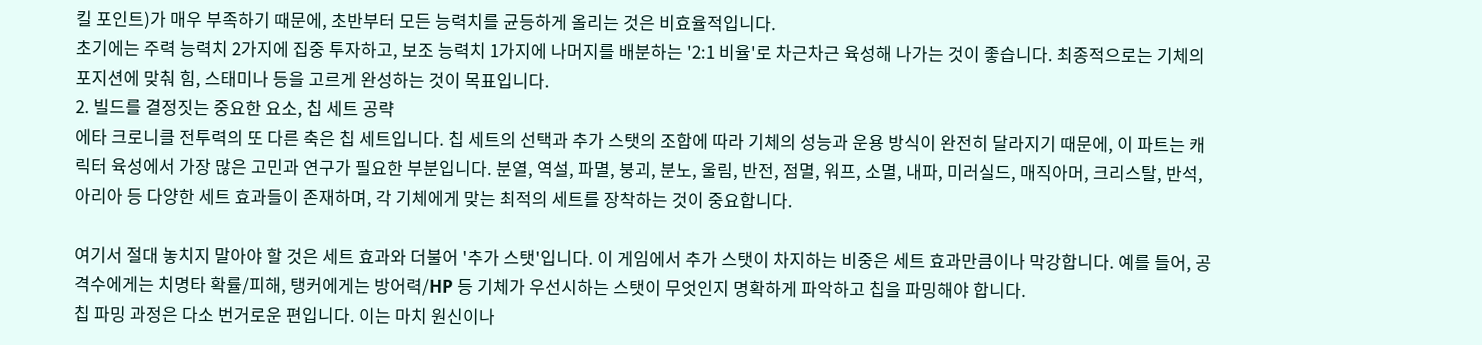킬 포인트)가 매우 부족하기 때문에, 초반부터 모든 능력치를 균등하게 올리는 것은 비효율적입니다.
초기에는 주력 능력치 2가지에 집중 투자하고, 보조 능력치 1가지에 나머지를 배분하는 '2:1 비율'로 차근차근 육성해 나가는 것이 좋습니다. 최종적으로는 기체의 포지션에 맞춰 힘, 스태미나 등을 고르게 완성하는 것이 목표입니다.
2. 빌드를 결정짓는 중요한 요소, 칩 세트 공략
에타 크로니클 전투력의 또 다른 축은 칩 세트입니다. 칩 세트의 선택과 추가 스탯의 조합에 따라 기체의 성능과 운용 방식이 완전히 달라지기 때문에, 이 파트는 캐릭터 육성에서 가장 많은 고민과 연구가 필요한 부분입니다. 분열, 역설, 파멸, 붕괴, 분노, 울림, 반전, 점멸, 워프, 소멸, 내파, 미러실드, 매직아머, 크리스탈, 반석, 아리아 등 다양한 세트 효과들이 존재하며, 각 기체에게 맞는 최적의 세트를 장착하는 것이 중요합니다.

여기서 절대 놓치지 말아야 할 것은 세트 효과와 더불어 '추가 스탯'입니다. 이 게임에서 추가 스탯이 차지하는 비중은 세트 효과만큼이나 막강합니다. 예를 들어, 공격수에게는 치명타 확률/피해, 탱커에게는 방어력/HP 등 기체가 우선시하는 스탯이 무엇인지 명확하게 파악하고 칩을 파밍해야 합니다.
칩 파밍 과정은 다소 번거로운 편입니다. 이는 마치 원신이나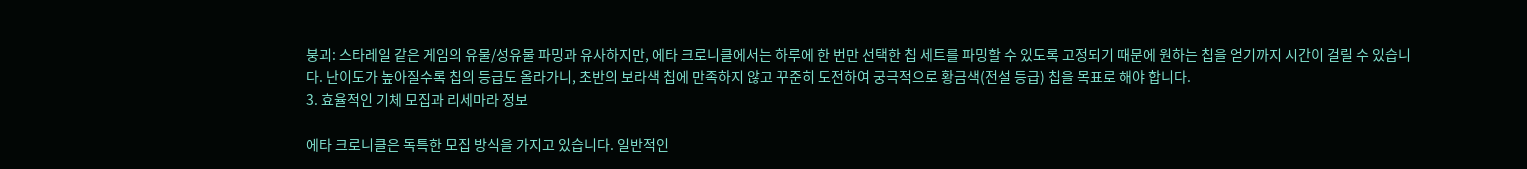붕괴: 스타레일 같은 게임의 유물/성유물 파밍과 유사하지만, 에타 크로니클에서는 하루에 한 번만 선택한 칩 세트를 파밍할 수 있도록 고정되기 때문에 원하는 칩을 얻기까지 시간이 걸릴 수 있습니다. 난이도가 높아질수록 칩의 등급도 올라가니, 초반의 보라색 칩에 만족하지 않고 꾸준히 도전하여 궁극적으로 황금색(전설 등급) 칩을 목표로 해야 합니다.
3. 효율적인 기체 모집과 리세마라 정보

에타 크로니클은 독특한 모집 방식을 가지고 있습니다. 일반적인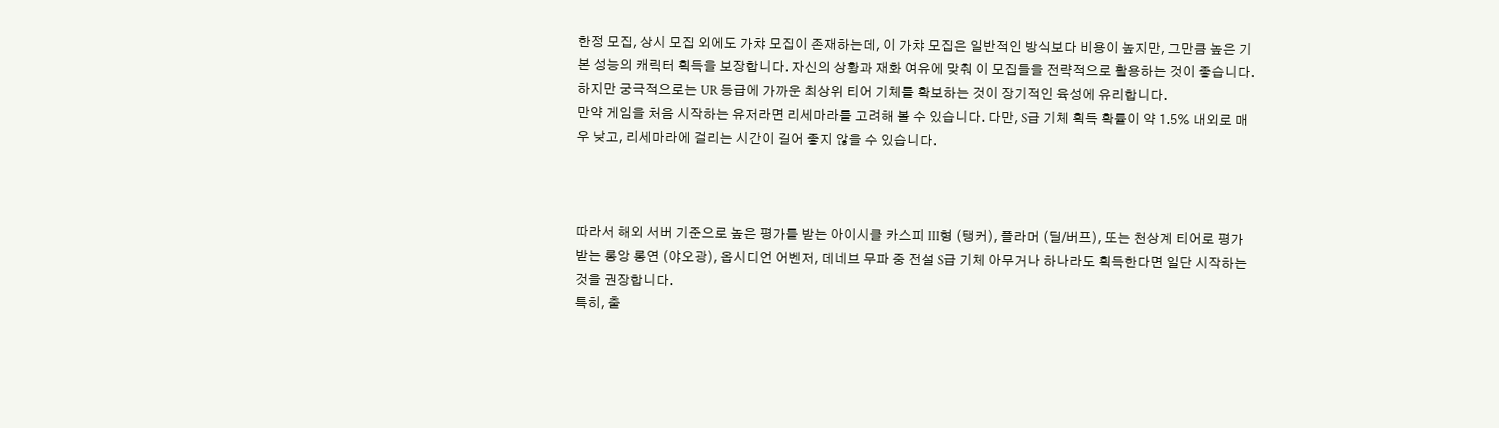한정 모집, 상시 모집 외에도 가챠 모집이 존재하는데, 이 가챠 모집은 일반적인 방식보다 비용이 높지만, 그만큼 높은 기본 성능의 캐릭터 획득을 보장합니다. 자신의 상황과 재화 여유에 맞춰 이 모집들을 전략적으로 활용하는 것이 좋습니다.
하지만 궁극적으로는 UR 등급에 가까운 최상위 티어 기체를 확보하는 것이 장기적인 육성에 유리합니다.
만약 게임을 처음 시작하는 유저라면 리세마라를 고려해 볼 수 있습니다. 다만, S급 기체 획득 확률이 약 1.5% 내외로 매우 낮고, 리세마라에 걸리는 시간이 길어 좋지 않을 수 있습니다.



따라서 해외 서버 기준으로 높은 평가를 받는 아이시클 카스피 III형 (탱커), 플라머 (딜/버프), 또는 천상계 티어로 평가받는 롱앙 롱연 (야오광), 옵시디언 어벤저, 데네브 무파 중 전설 S급 기체 아무거나 하나라도 획득한다면 일단 시작하는 것을 권장합니다.
특히, 출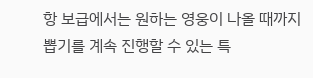항 보급에서는 원하는 영웅이 나올 때까지 뽑기를 계속 진행할 수 있는 특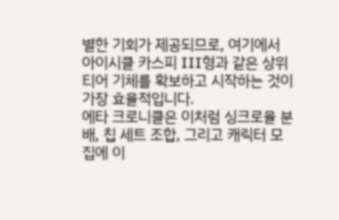별한 기회가 제공되므로, 여기에서 아이시클 카스피 III형과 같은 상위 티어 기체를 확보하고 시작하는 것이 가장 효율적입니다.
에타 크로니클은 이처럼 싱크로율 분배, 칩 세트 조합, 그리고 캐릭터 모집에 이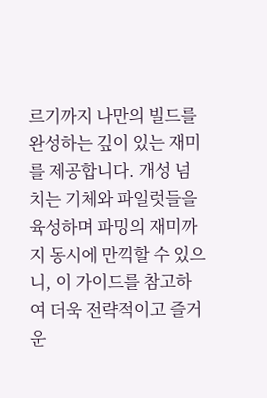르기까지 나만의 빌드를 완성하는 깊이 있는 재미를 제공합니다. 개성 넘치는 기체와 파일럿들을 육성하며 파밍의 재미까지 동시에 만끽할 수 있으니, 이 가이드를 참고하여 더욱 전략적이고 즐거운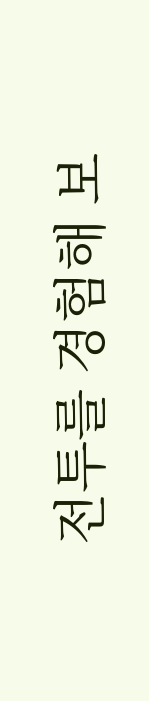전투를 경험해 보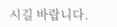시길 바랍니다.